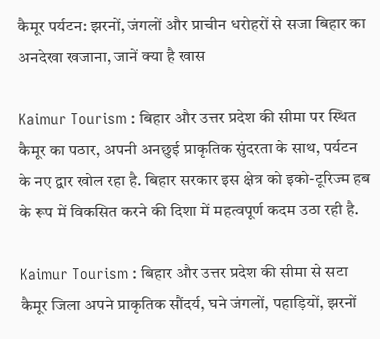कैमूर पर्यटन: झरनों, जंगलों और प्राचीन धरोहरों से सजा बिहार का अनदेखा खजाना, जानें क्या है खास

Kaimur Tourism : बिहार और उत्तर प्रदेश की सीमा पर स्थित कैमूर का पठार, अपनी अनछुई प्राकृतिक सुंदरता के साथ, पर्यटन के नए द्वार खोल रहा है. बिहार सरकार इस क्षेत्र को इको-टूरिज्म हब के रूप में विकसित करने की दिशा में महत्वपूर्ण कदम उठा रही है.

Kaimur Tourism : बिहार और उत्तर प्रदेश की सीमा से सटा कैमूर जिला अपने प्राकृतिक सौंदर्य, घने जंगलों, पहाड़ियों, झरनों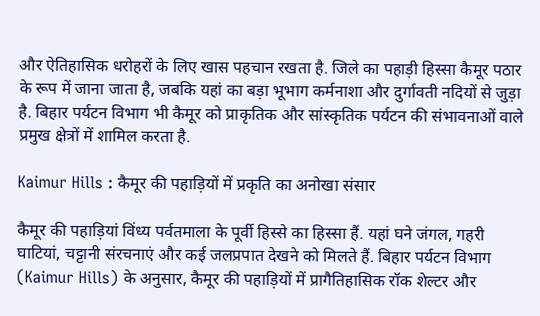और ऐतिहासिक धरोहरों के लिए खास पहचान रखता है. जिले का पहाड़ी हिस्सा कैमूर पठार के रूप में जाना जाता है, जबकि यहां का बड़ा भूभाग कर्मनाशा और दुर्गावती नदियों से जुड़ा है. बिहार पर्यटन विभाग भी कैमूर को प्राकृतिक और सांस्कृतिक पर्यटन की संभावनाओं वाले प्रमुख क्षेत्रों में शामिल करता है.

Kaimur Hills : कैमूर की पहाड़ियों में प्रकृति का अनोखा संसार

कैमूर की पहाड़ियां विंध्य पर्वतमाला के पूर्वी हिस्से का हिस्सा हैं. यहां घने जंगल, गहरी घाटियां, चट्टानी संरचनाएं और कई जलप्रपात देखने को मिलते हैं. बिहार पर्यटन विभाग (Kaimur Hills) के अनुसार, कैमूर की पहाड़ियों में प्रागैतिहासिक रॉक शेल्टर और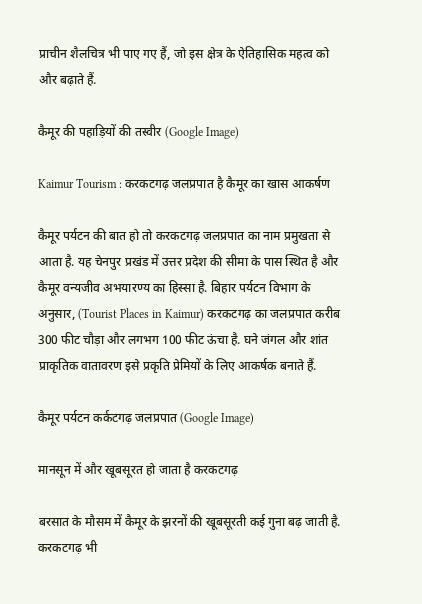प्राचीन शैलचित्र भी पाए गए हैं, जो इस क्षेत्र के ऐतिहासिक महत्व को और बढ़ाते हैं.

कैमूर की पहाड़ियों की तस्वीर (Google Image)

Kaimur Tourism : करकटगढ़ जलप्रपात है कैमूर का खास आकर्षण

कैमूर पर्यटन की बात हो तो करकटगढ़ जलप्रपात का नाम प्रमुखता से आता है. यह चेनपुर प्रखंड में उत्तर प्रदेश की सीमा के पास स्थित है और कैमूर वन्यजीव अभयारण्य का हिस्सा है. बिहार पर्यटन विभाग के अनुसार, (Tourist Places in Kaimur) करकटगढ़ का जलप्रपात करीब 300 फीट चौड़ा और लगभग 100 फीट ऊंचा है. घने जंगल और शांत प्राकृतिक वातावरण इसे प्रकृति प्रेमियों के लिए आकर्षक बनाते हैं.

कैमूर पर्यटन कर्कटगढ़ जलप्रपात (Google Image)

मानसून में और खूबसूरत हो जाता है करकटगढ़

बरसात के मौसम में कैमूर के झरनों की खूबसूरती कई गुना बढ़ जाती है. करकटगढ़ भी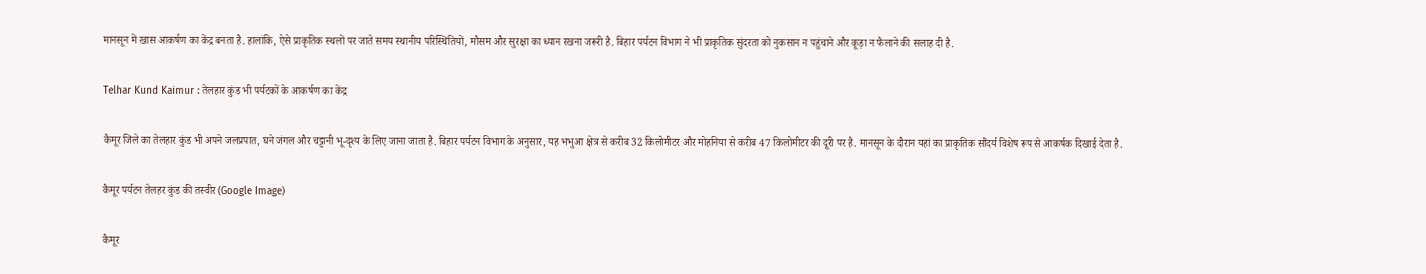मानसून में खास आकर्षण का केंद्र बनता है. हालांकि, ऐसे प्राकृतिक स्थलों पर जाते समय स्थानीय परिस्थितियों, मौसम और सुरक्षा का ध्यान रखना जरूरी है. बिहार पर्यटन विभाग ने भी प्राकृतिक सुंदरता को नुकसान न पहुंचाने और कूड़ा न फैलाने की सलाह दी है.

Telhar Kund Kaimur : तेलहार कुंड भी पर्यटकों के आकर्षण का केंद्र

कैमूर जिले का तेलहार कुंड भी अपने जलप्रपात, घने जंगल और चट्टानी भू-दृश्य के लिए जाना जाता है. बिहार पर्यटन विभाग के अनुसार, यह भभुआ क्षेत्र से करीब 32 किलोमीटर और मोहनिया से करीब 47 किलोमीटर की दूरी पर है. मानसून के दौरान यहां का प्राकृतिक सौंदर्य विशेष रूप से आकर्षक दिखाई देता है.

कैमूर पर्यटन तेलहर कुंड की तस्वीर (Google Image)

कैमूर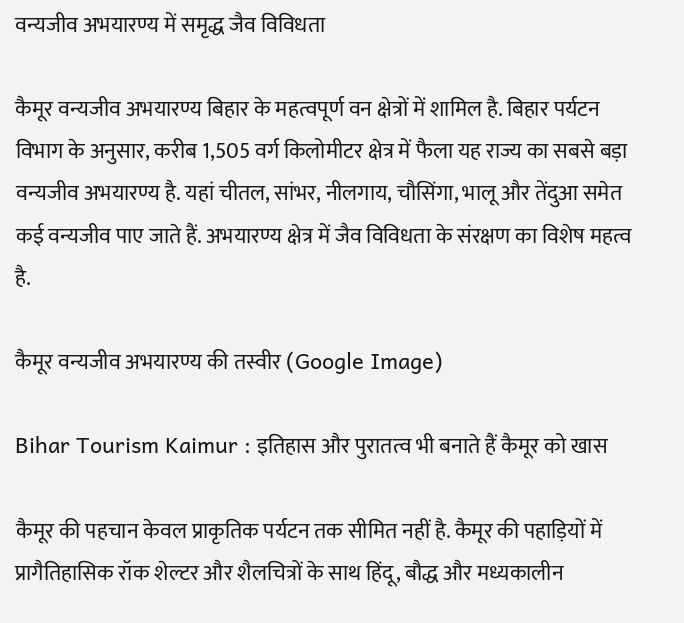वन्यजीव अभयारण्य में समृद्ध जैव विविधता

कैमूर वन्यजीव अभयारण्य बिहार के महत्वपूर्ण वन क्षेत्रों में शामिल है. बिहार पर्यटन विभाग के अनुसार, करीब 1,505 वर्ग किलोमीटर क्षेत्र में फैला यह राज्य का सबसे बड़ा वन्यजीव अभयारण्य है. यहां चीतल, सांभर, नीलगाय, चौसिंगा, भालू और तेंदुआ समेत कई वन्यजीव पाए जाते हैं. अभयारण्य क्षेत्र में जैव विविधता के संरक्षण का विशेष महत्व है.

कैमूर वन्यजीव अभयारण्य की तस्वीर (Google Image)

Bihar Tourism Kaimur : इतिहास और पुरातत्व भी बनाते हैं कैमूर को खास

कैमूर की पहचान केवल प्राकृतिक पर्यटन तक सीमित नहीं है. कैमूर की पहाड़ियों में प्रागैतिहासिक रॉक शेल्टर और शैलचित्रों के साथ हिंदू, बौद्ध और मध्यकालीन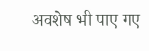अवशेष भी पाए गए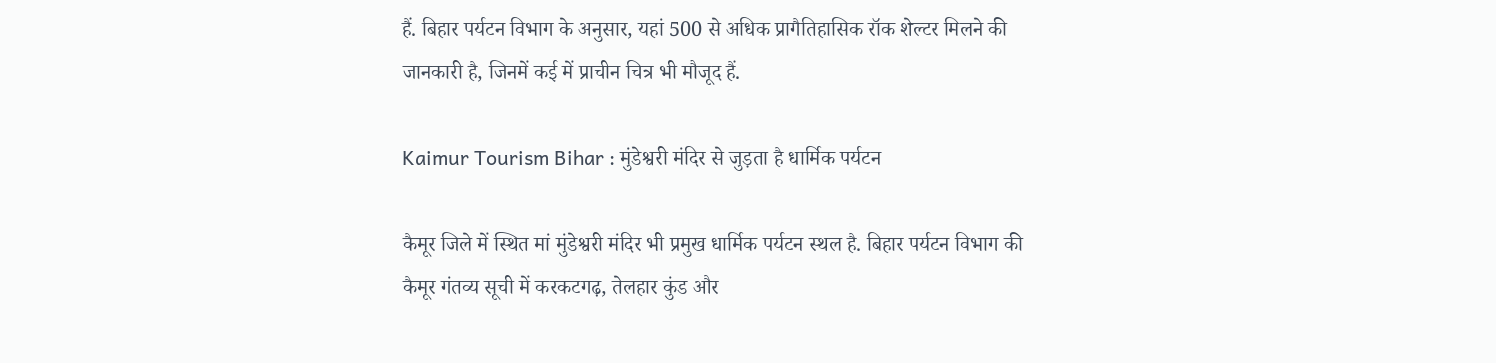हैं. बिहार पर्यटन विभाग के अनुसार, यहां 500 से अधिक प्रागैतिहासिक रॉक शेल्टर मिलने की जानकारी है, जिनमें कई में प्राचीन चित्र भी मौजूद हैं.

Kaimur Tourism Bihar : मुंडेश्वरी मंदिर से जुड़ता है धार्मिक पर्यटन

कैमूर जिले में स्थित मां मुंडेश्वरी मंदिर भी प्रमुख धार्मिक पर्यटन स्थल है. बिहार पर्यटन विभाग की कैमूर गंतव्य सूची में करकटगढ़, तेलहार कुंड और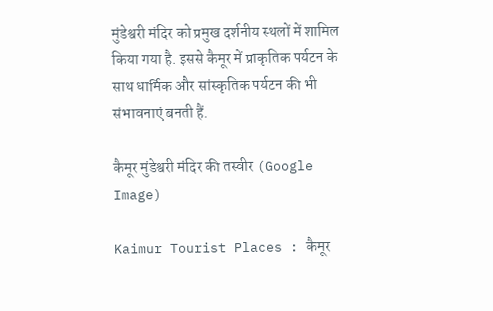मुंडेश्वरी मंदिर को प्रमुख दर्शनीय स्थलों में शामिल किया गया है. इससे कैमूर में प्राकृतिक पर्यटन के साथ धार्मिक और सांस्कृतिक पर्यटन की भी संभावनाएं बनती हैं.

कैमूर मुंडेश्वरी मंदिर की तस्वीर (Google Image)

Kaimur Tourist Places : कैमूर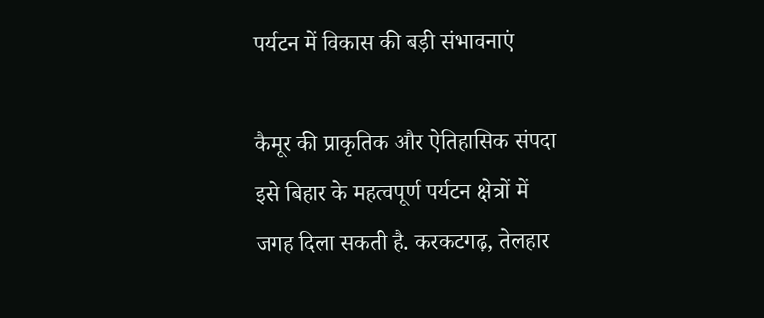पर्यटन में विकास की बड़ी संभावनाएं

कैमूर की प्राकृतिक और ऐतिहासिक संपदा इसे बिहार के महत्वपूर्ण पर्यटन क्षेत्रों में जगह दिला सकती है. करकटगढ़, तेलहार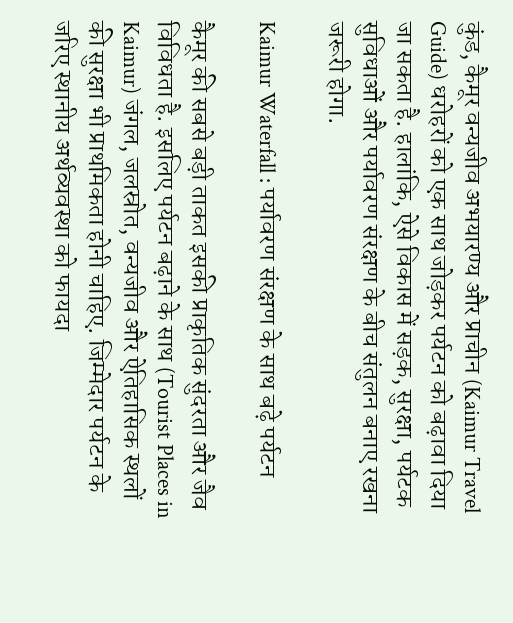कुंड, कैमूर वन्यजीव अभयारण्य और प्राचीन (Kaimur Travel Guide) धरोहरों को एक साथ जोड़कर पर्यटन को बढ़ावा दिया जा सकता है. हालांकि, ऐसे विकास में सड़क, सुरक्षा, पर्यटक सुविधाओं और पर्यावरण संरक्षण के बीच संतुलन बनाए रखना जरूरी होगा.

Kaimur Waterfall : पर्यावरण संरक्षण के साथ बढ़े पर्यटन

कैमूर की सबसे बड़ी ताकत इसकी प्राकृतिक सुंदरता और जैव विविधता है. इसलिए पर्यटन बढ़ाने के साथ (Tourist Places in Kaimur) जंगल, जलस्रोत, वन्यजीव और ऐतिहासिक स्थलों की सुरक्षा भी प्राथमिकता होनी चाहिए. जिम्मेदार पर्यटन के जरिए स्थानीय अर्थव्यवस्था को फायदा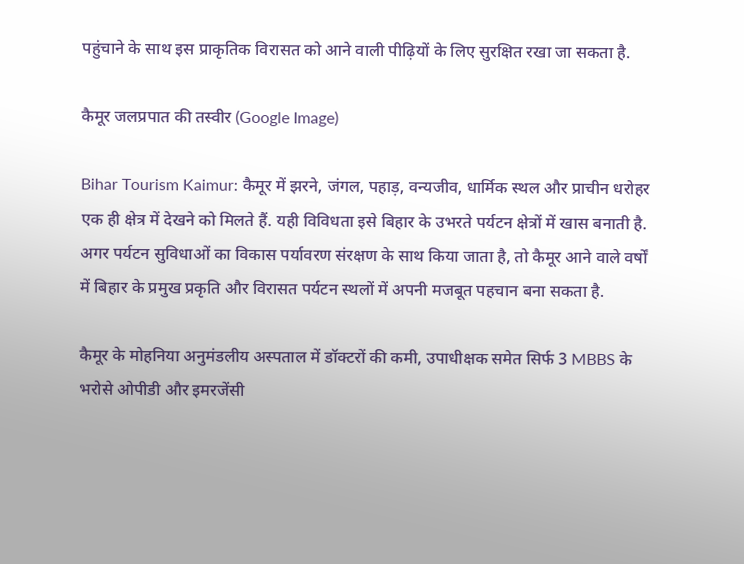पहुंचाने के साथ इस प्राकृतिक विरासत को आने वाली पीढ़ियों के लिए सुरक्षित रखा जा सकता है.

कैमूर जलप्रपात की तस्वीर (Google Image)

Bihar Tourism Kaimur: कैमूर में झरने, जंगल, पहाड़, वन्यजीव, धार्मिक स्थल और प्राचीन धरोहर एक ही क्षेत्र में देखने को मिलते हैं. यही विविधता इसे बिहार के उभरते पर्यटन क्षेत्रों में खास बनाती है. अगर पर्यटन सुविधाओं का विकास पर्यावरण संरक्षण के साथ किया जाता है, तो कैमूर आने वाले वर्षों में बिहार के प्रमुख प्रकृति और विरासत पर्यटन स्थलों में अपनी मजबूत पहचान बना सकता है.

कैमूर के मोहनिया अनुमंडलीय अस्पताल में डॉक्टरों की कमी, उपाधीक्षक समेत सिर्फ 3 MBBS के भरोसे ओपीडी और इमरजेंसी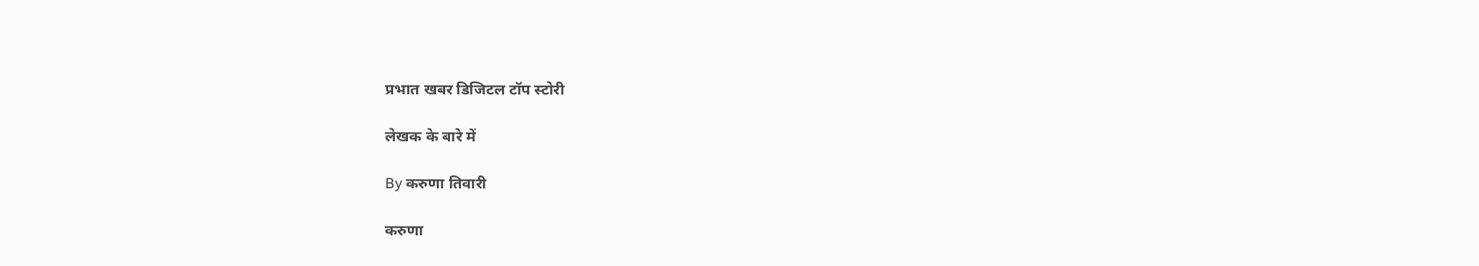प्रभात खबर डिजिटल टॉप स्टोरी

लेखक के बारे में

By करुणा तिवारी

करुणा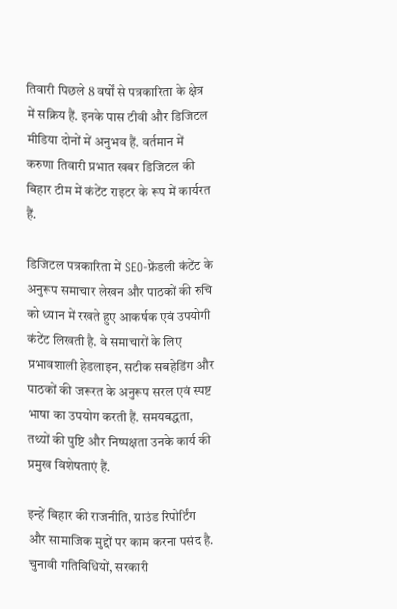तिवारी पिछले 8 वर्षों से पत्रकारिता के क्षेत्र में सक्रिय हैं. इनके पास टीवी और डिजिटल मीडिया दोनों में अनुभव हैं. वर्तमान में करुणा तिवारी प्रभात खबर डिजिटल की बिहार टीम में कंटेंट राइटर के रूप में कार्यरत हैं.

डिजिटल पत्रकारिता में SEO-फ्रेंडली कंटेंट के अनुरूप समाचार लेखन और पाठकों की रुचि को ध्यान में रखते हुए आकर्षक एवं उपयोगी कंटेंट लिखती है. वे समाचारों के लिए प्रभावशाली हेडलाइन, सटीक सबहेडिंग और पाठकों की जरूरत के अनुरूप सरल एवं स्पष्ट भाषा का उपयोग करती हैं. समयबद्धता, तथ्यों की पुष्टि और निष्पक्षता उनके कार्य की प्रमुख विशेषताएं हैं.

इन्हें बिहार की राजनीति, ग्राउंड रिपोर्टिंग और सामाजिक मुद्दों पर काम करना पसंद है. चुनावी गतिविधियों, सरकारी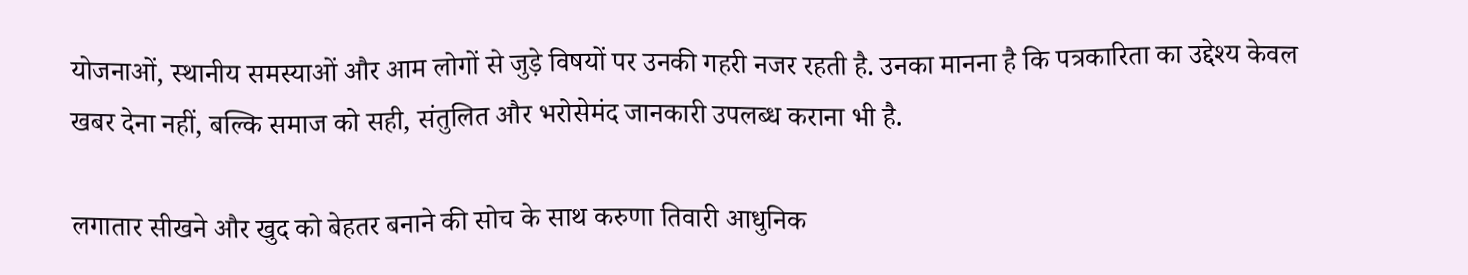योजनाओं, स्थानीय समस्याओं और आम लोगों से जुड़े विषयों पर उनकी गहरी नजर रहती है. उनका मानना है कि पत्रकारिता का उद्देश्य केवल खबर देना नहीं, बल्कि समाज को सही, संतुलित और भरोसेमंद जानकारी उपलब्ध कराना भी है.

लगातार सीखने और खुद को बेहतर बनाने की सोच के साथ करुणा तिवारी आधुनिक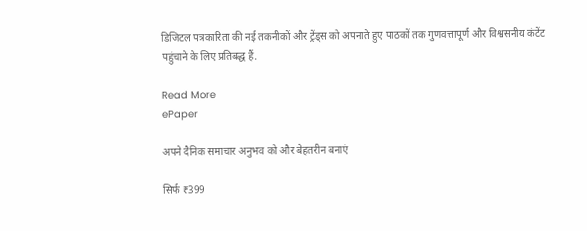डिजिटल पत्रकारिता की नई तकनीकों और ट्रेंड्स को अपनाते हुए पाठकों तक गुणवत्तापूर्ण और विश्वसनीय कंटेंट पहुंचाने के लिए प्रतिबद्ध हैं.

Read More
ePaper

अपने दैनिक समाचार अनुभव को और बेहतरीन बनाएं

सिर्फ ₹399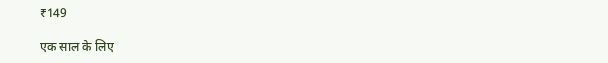₹149

एक साल के लिए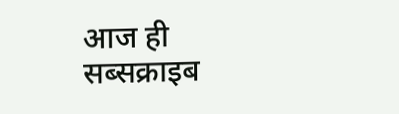आज ही सब्सक्राइब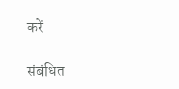करें

संबंधित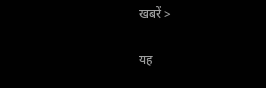खबरें >

यह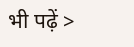भी पढ़ें >